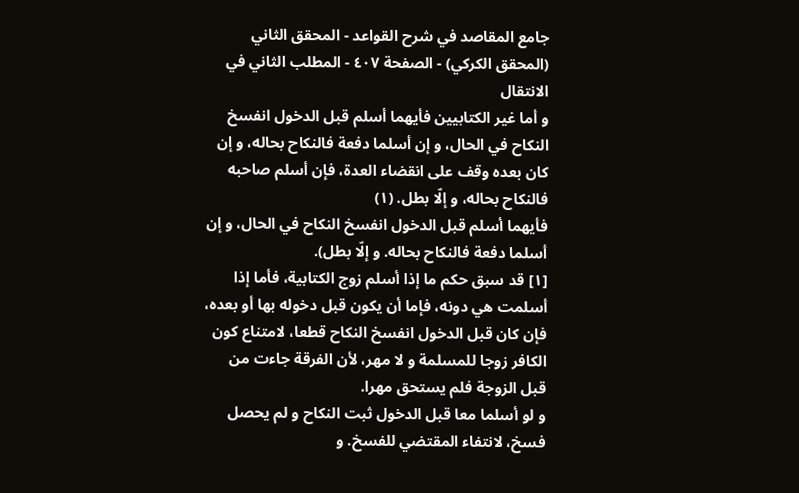جامع المقاصد في شرح القواعد - المحقق الثاني (المحقق الكركي) - الصفحة ٤٠٧ - المطلب الثاني في الانتقال
و أما غير الكتابيين فأيهما أسلم قبل الدخول انفسخ النكاح في الحال، و إن أسلما دفعة فالنكاح بحاله، و إن كان بعده وقف على انقضاء العدة، فإن أسلم صاحبه فالنكاح بحاله، و إلّا بطل. (١)
فأيهما أسلم قبل الدخول انفسخ النكاح في الحال، و إن أسلما دفعة فالنكاح بحاله. و إلّا بطل).
[١] قد سبق حكم ما إذا أسلم زوج الكتابية، فأما إذا أسلمت هي دونه، فإما أن يكون قبل دخوله بها أو بعده، فإن كان قبل الدخول انفسخ النكاح قطعا، لامتناع كون الكافر زوجا للمسلمة و لا مهر، لأن الفرقة جاءت من قبل الزوجة فلم يستحق مهرا.
و لو أسلما معا قبل الدخول ثبت النكاح و لم يحصل فسخ، لانتفاء المقتضي للفسخ. و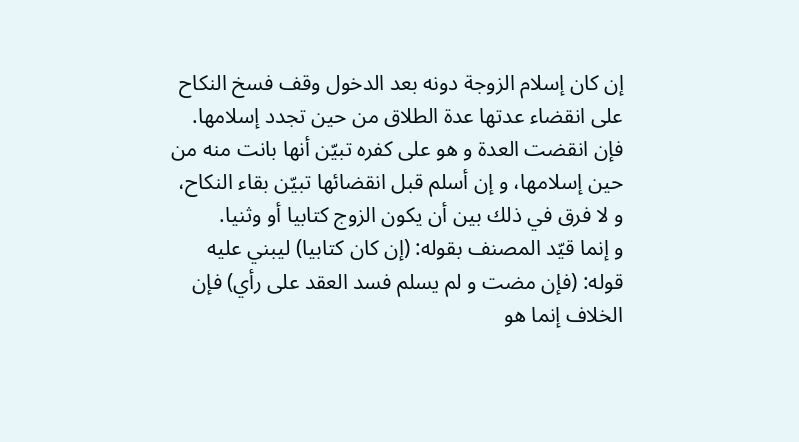إن كان إسلام الزوجة دونه بعد الدخول وقف فسخ النكاح على انقضاء عدتها عدة الطلاق من حين تجدد إسلامها.
فإن انقضت العدة و هو على كفره تبيّن أنها بانت منه من حين إسلامها، و إن أسلم قبل انقضائها تبيّن بقاء النكاح، و لا فرق في ذلك بين أن يكون الزوج كتابيا أو وثنيا.
و إنما قيّد المصنف بقوله: (إن كان كتابيا) ليبني عليه قوله: (فإن مضت و لم يسلم فسد العقد على رأي) فإن الخلاف إنما هو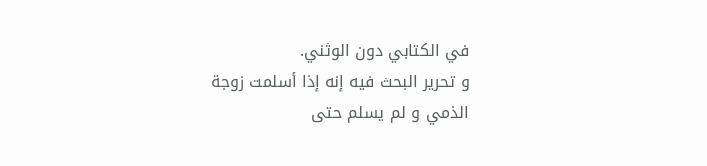في الكتابي دون الوثني.
و تحرير البحث فيه إنه إذا أسلمت زوجة الذمي و لم يسلم حتى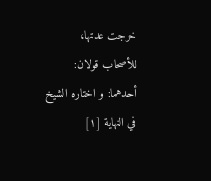خرجت عدتها، للأصحاب قولان:
أحدهما: و اختاره الشيخ في النهاية [١]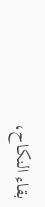بقاء النكاح،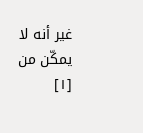غير أنه لا يمكّن من
[١]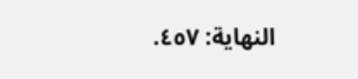النهاية: ٤٥٧.